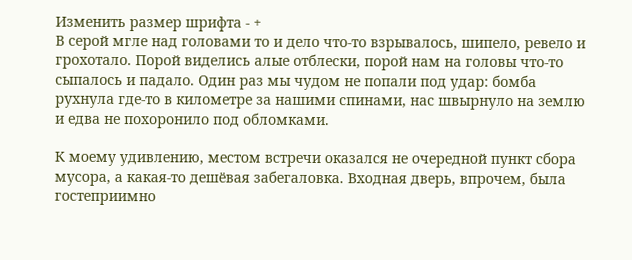Изменить размер шрифта - +
В серой мгле над головами то и дело что-то взрывалось, шипело, ревело и грохотало. Порой виделись алые отблески, порой нам на головы что-то сыпалось и падало. Один раз мы чудом не попали под удар: бомба рухнула где-то в километре за нашими спинами, нас швырнуло на землю и едва не похоронило под обломками.

К моему удивлению, местом встречи оказался не очередной пункт сбора мусора, а какая-то дешёвая забегаловка. Входная дверь, впрочем, была гостеприимно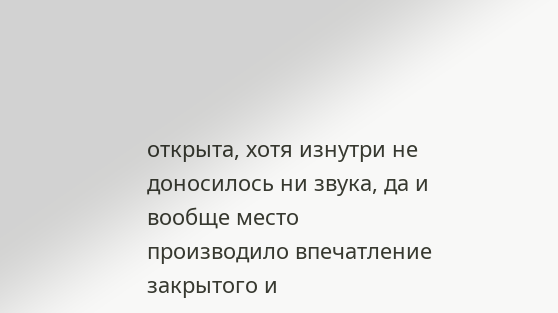открыта, хотя изнутри не доносилось ни звука, да и вообще место производило впечатление закрытого и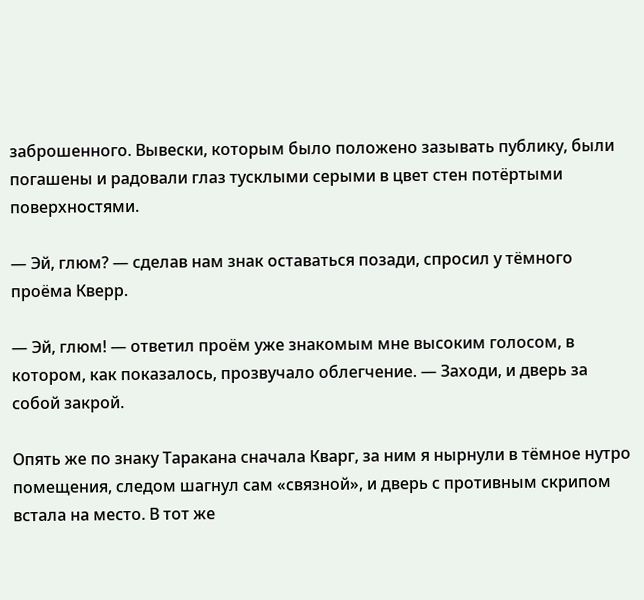заброшенного. Вывески, которым было положено зазывать публику, были погашены и радовали глаз тусклыми серыми в цвет стен потёртыми поверхностями.

— Эй, глюм? — сделав нам знак оставаться позади, спросил у тёмного проёма Кверр.

— Эй, глюм! — ответил проём уже знакомым мне высоким голосом, в котором, как показалось, прозвучало облегчение. — Заходи, и дверь за собой закрой.

Опять же по знаку Таракана сначала Кварг, за ним я нырнули в тёмное нутро помещения, следом шагнул сам «связной», и дверь с противным скрипом встала на место. В тот же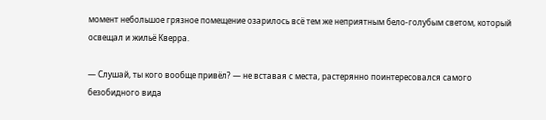момент небольшое грязное помещение озарилось всё тем же неприятным бело-голубым светом, который освещал и жильё Кверра.

— Слушай, ты кого вообще привёл? — не вставая с места, растерянно поинтересовался самого безобидного вида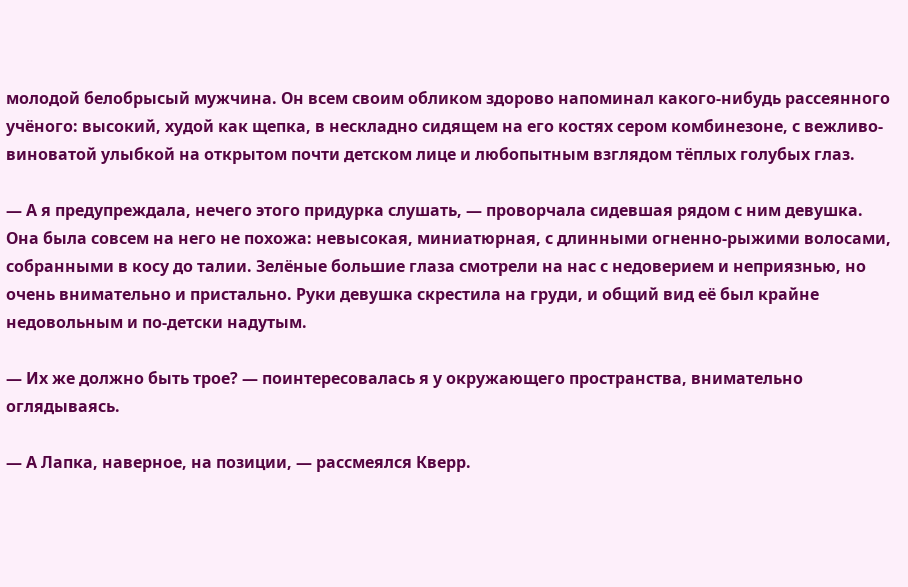молодой белобрысый мужчина. Он всем своим обликом здорово напоминал какого-нибудь рассеянного учёного: высокий, худой как щепка, в нескладно сидящем на его костях сером комбинезоне, с вежливо-виноватой улыбкой на открытом почти детском лице и любопытным взглядом тёплых голубых глаз.

— А я предупреждала, нечего этого придурка слушать, — проворчала сидевшая рядом с ним девушка. Она была совсем на него не похожа: невысокая, миниатюрная, с длинными огненно-рыжими волосами, собранными в косу до талии. Зелёные большие глаза смотрели на нас с недоверием и неприязнью, но очень внимательно и пристально. Руки девушка скрестила на груди, и общий вид её был крайне недовольным и по-детски надутым.

— Их же должно быть трое? — поинтересовалась я у окружающего пространства, внимательно оглядываясь.

— А Лапка, наверное, на позиции, — рассмеялся Кверр.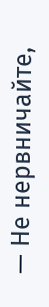— Не нервничайте,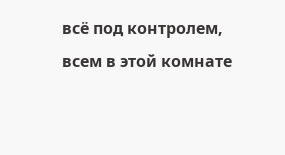всё под контролем, всем в этой комнате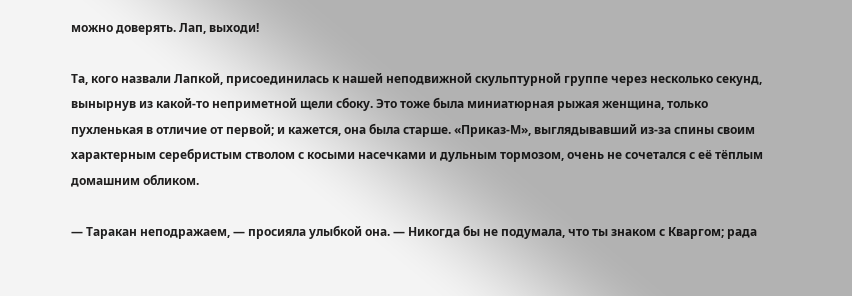можно доверять. Лап, выходи!

Та, кого назвали Лапкой, присоединилась к нашей неподвижной скульптурной группе через несколько секунд, вынырнув из какой-то неприметной щели сбоку. Это тоже была миниатюрная рыжая женщина, только пухленькая в отличие от первой; и кажется, она была старше. «Приказ-М», выглядывавший из-за спины своим характерным серебристым стволом с косыми насечками и дульным тормозом, очень не сочетался с её тёплым домашним обликом.

— Таракан неподражаем, — просияла улыбкой она. — Никогда бы не подумала, что ты знаком с Кваргом; рада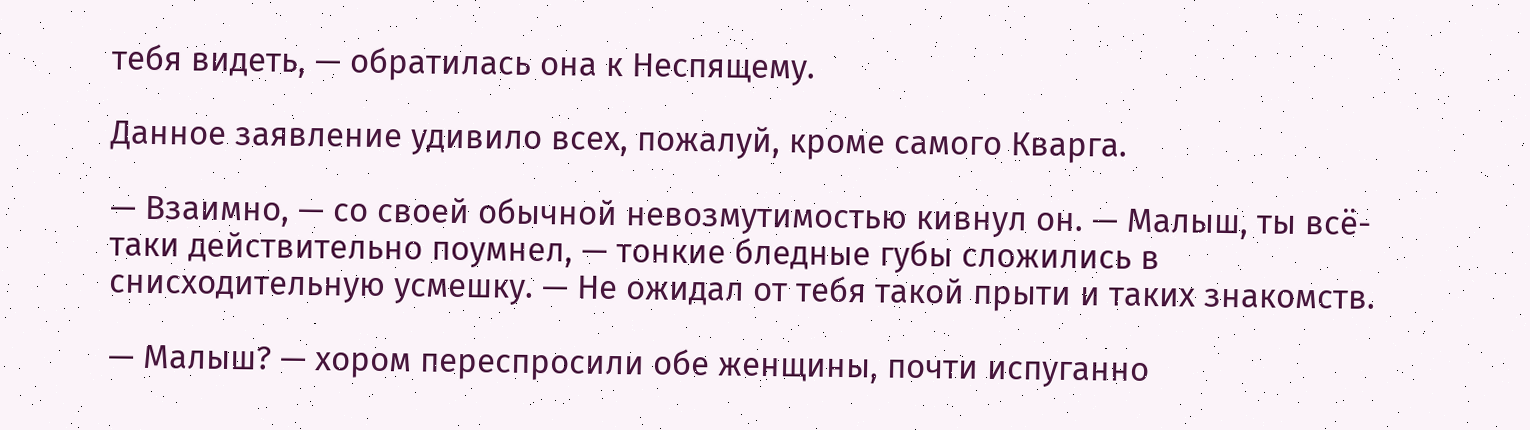тебя видеть, — обратилась она к Неспящему.

Данное заявление удивило всех, пожалуй, кроме самого Кварга.

— Взаимно, — со своей обычной невозмутимостью кивнул он. — Малыш, ты всё-таки действительно поумнел, — тонкие бледные губы сложились в снисходительную усмешку. — Не ожидал от тебя такой прыти и таких знакомств.

— Малыш? — хором переспросили обе женщины, почти испуганно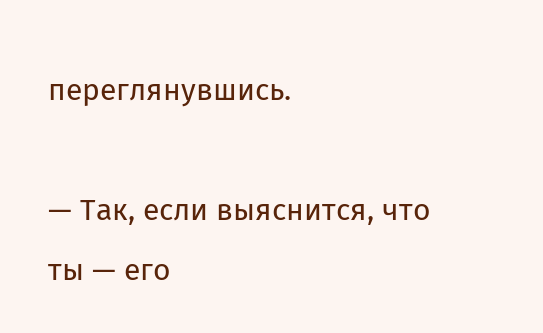переглянувшись.

— Так, если выяснится, что ты — его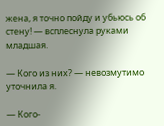жена, я точно пойду и убьюсь об стену! — всплеснула руками младшая.

— Кого из них? — невозмутимо уточнила я.

— Кого-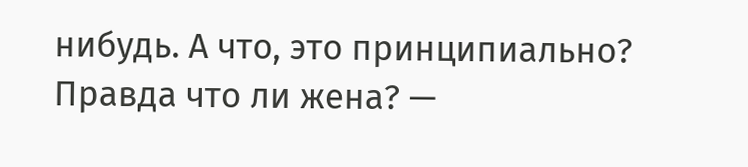нибудь. А что, это принципиально? Правда что ли жена? —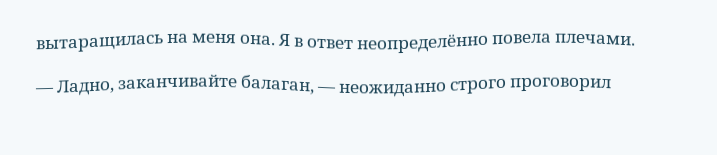вытаращилась на меня она. Я в ответ неопределённо повела плечами.

— Ладно, заканчивайте балаган, — неожиданно строго проговорил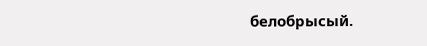белобрысый.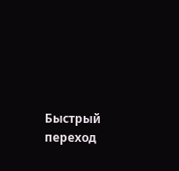Быстрый переход